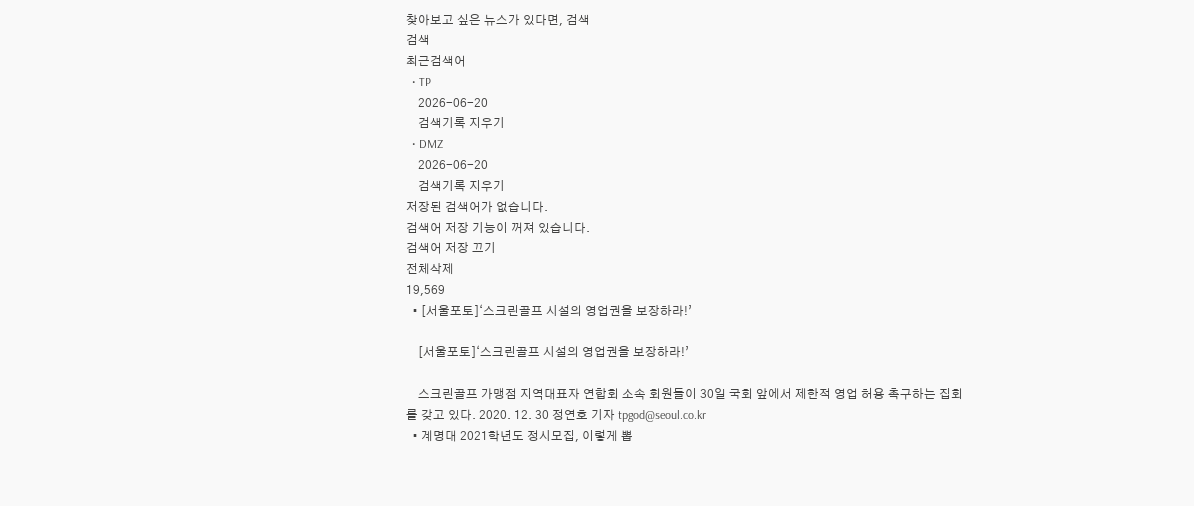찾아보고 싶은 뉴스가 있다면, 검색
검색
최근검색어
  • TP
    2026-06-20
    검색기록 지우기
  • DMZ
    2026-06-20
    검색기록 지우기
저장된 검색어가 없습니다.
검색어 저장 기능이 꺼져 있습니다.
검색어 저장 끄기
전체삭제
19,569
  • [서울포토]‘스크린골프 시설의 영업권을 보장하라!’

    [서울포토]‘스크린골프 시설의 영업권을 보장하라!’

    스크린골프 가맹점 지역대표자 연합회 소속 회원들이 30일 국회 앞에서 제한적 영업 허용 촉구하는 집회를 갖고 있다. 2020. 12. 30 정연호 기자 tpgod@seoul.co.kr
  • 계명대 2021학년도 정시모집, 이렇게 뽑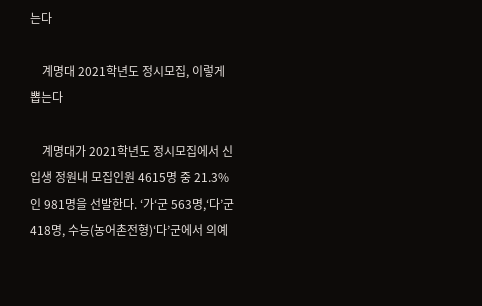는다

    계명대 2021학년도 정시모집, 이렇게 뽑는다

    계명대가 2021학년도 정시모집에서 신입생 정원내 모집인원 4615명 중 21.3%인 981명을 선발한다. ‘가‘군 563명,‘다’군 418명, 수능(농어촌전형)‘다’군에서 의예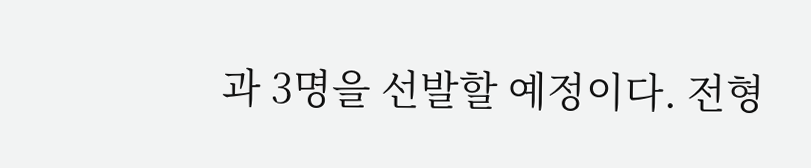과 3명을 선발할 예정이다. 전형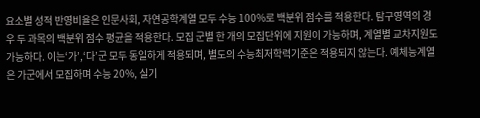요소별 성적 반영비율은 인문사회, 자연공학계열 모두 수능 100%로 백분위 점수를 적용한다. 탐구영역의 경우 두 과목의 백분위 점수 평균을 적용한다. 모집 군별 한 개의 모집단위에 지원이 가능하며, 계열별 교차지원도 가능하다. 이는‘가’,‘다’군 모두 동일하게 적용되며, 별도의 수능최저학력기준은 적용되지 않는다. 예체능계열은 가군에서 모집하며 수능 20%, 실기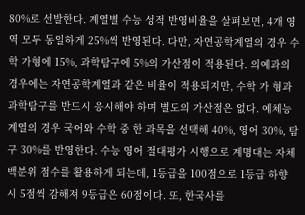80%로 선발한다. 계열별 수능 성적 반영비율을 살펴보면, 4개 영역 모두 동일하게 25%씩 반영된다. 다만, 자연공학계열의 경우 수학 가형에 15%, 과학탐구에 5%의 가산점이 적용된다. 의예과의 경우에는 자연공학계열과 같은 비율이 적용되지만, 수학 가 형과 과학탐구를 반드시 응시해야 하며 별도의 가산점은 없다. 예체능계열의 경우 국어와 수학 중 한 과목을 선택해 40%, 영어 30%, 탐구 30%를 반영한다. 수능 영어 절대평가 시행으로 계명대는 자체 백분위 점수를 활용하게 되는데, 1등급을 100점으로 1등급 하향 시 5점씩 감해져 9등급은 60점이다. 또, 한국사를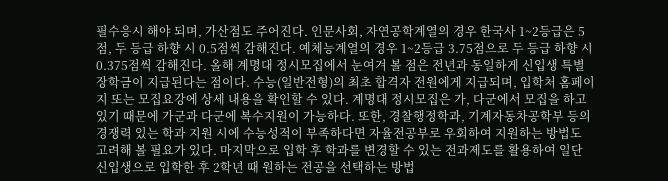필수응시 해야 되며, 가산점도 주어진다. 인문사회, 자연공학계열의 경우 한국사 1~2등급은 5점, 두 등급 하향 시 0.5점씩 감해진다. 예체능계열의 경우 1~2등급 3.75점으로 두 등급 하향 시 0.375점씩 감해진다. 올해 계명대 정시모집에서 눈여겨 볼 점은 전년과 동일하게 신입생 특별장학금이 지급된다는 점이다. 수능(일반전형)의 최초 합격자 전원에게 지급되며, 입학처 홈페이지 또는 모집요강에 상세 내용을 확인할 수 있다. 계명대 정시모집은 가, 다군에서 모집을 하고 있기 때문에 가군과 다군에 복수지원이 가능하다. 또한, 경찰행정학과, 기계자동차공학부 등의 경쟁력 있는 학과 지원 시에 수능성적이 부족하다면 자율전공부로 우회하여 지원하는 방법도 고려해 볼 필요가 있다. 마지막으로 입학 후 학과를 변경할 수 있는 전과제도를 활용하여 일단 신입생으로 입학한 후 2학년 때 원하는 전공을 선택하는 방법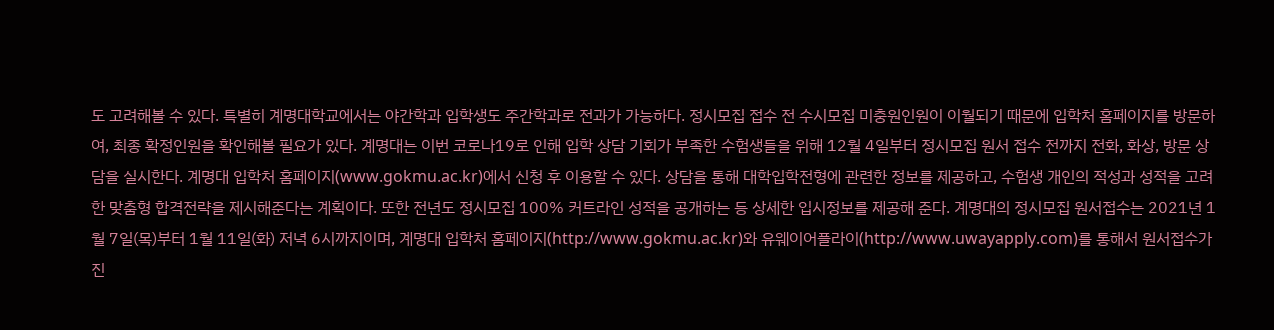도 고려해볼 수 있다. 특별히 계명대학교에서는 야간학과 입학생도 주간학과로 전과가 가능하다. 정시모집 접수 전 수시모집 미충원인원이 이월되기 때문에 입학처 홈페이지를 방문하여, 최종 확정인원을 확인해볼 필요가 있다. 계명대는 이번 코로나19로 인해 입학 상담 기회가 부족한 수험생들을 위해 12월 4일부터 정시모집 원서 접수 전까지 전화, 화상, 방문 상담을 실시한다. 계명대 입학처 홈페이지(www.gokmu.ac.kr)에서 신청 후 이용할 수 있다. 상담을 통해 대학입학전형에 관련한 정보를 제공하고, 수험생 개인의 적성과 성적을 고려한 맞춤형 합격전략을 제시해준다는 계획이다. 또한 전년도 정시모집 100% 커트라인 성적을 공개하는 등 상세한 입시정보를 제공해 준다. 계명대의 정시모집 원서접수는 2021년 1월 7일(목)부터 1월 11일(화) 저녁 6시까지이며, 계명대 입학처 홈페이지(http://www.gokmu.ac.kr)와 유웨이어플라이(http://www.uwayapply.com)를 통해서 원서접수가 진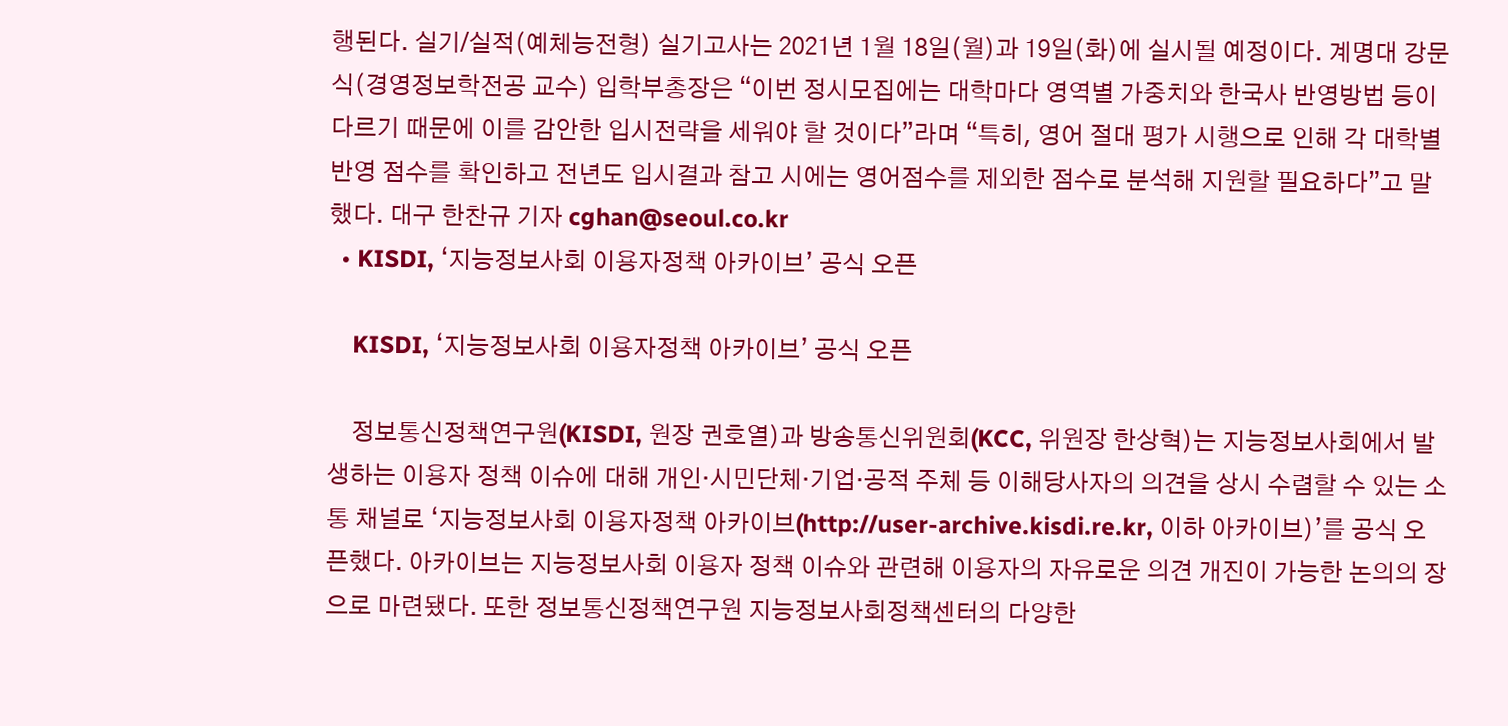행된다. 실기/실적(예체능전형) 실기고사는 2021년 1월 18일(월)과 19일(화)에 실시될 예정이다. 계명대 강문식(경영정보학전공 교수) 입학부총장은 “이번 정시모집에는 대학마다 영역별 가중치와 한국사 반영방법 등이 다르기 때문에 이를 감안한 입시전략을 세워야 할 것이다”라며 “특히, 영어 절대 평가 시행으로 인해 각 대학별 반영 점수를 확인하고 전년도 입시결과 참고 시에는 영어점수를 제외한 점수로 분석해 지원할 필요하다”고 말했다. 대구 한찬규 기자 cghan@seoul.co.kr
  • KISDI, ‘지능정보사회 이용자정책 아카이브’ 공식 오픈

    KISDI, ‘지능정보사회 이용자정책 아카이브’ 공식 오픈

    정보통신정책연구원(KISDI, 원장 권호열)과 방송통신위원회(KCC, 위원장 한상혁)는 지능정보사회에서 발생하는 이용자 정책 이슈에 대해 개인·시민단체·기업·공적 주체 등 이해당사자의 의견을 상시 수렴할 수 있는 소통 채널로 ‘지능정보사회 이용자정책 아카이브(http://user-archive.kisdi.re.kr, 이하 아카이브)’를 공식 오픈했다. 아카이브는 지능정보사회 이용자 정책 이슈와 관련해 이용자의 자유로운 의견 개진이 가능한 논의의 장으로 마련됐다. 또한 정보통신정책연구원 지능정보사회정책센터의 다양한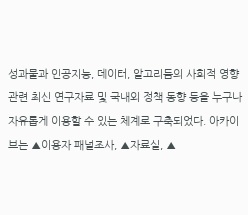성과물과 인공지능, 데이터, 알고리듬의 사회적 영향 관련 최신 연구자료 및 국내외 정책 동향 등을 누구나 자유롭게 이용할 수 있는 체계로 구축되었다. 아카이브는 ▲이용자 패널조사, ▲자료실, ▲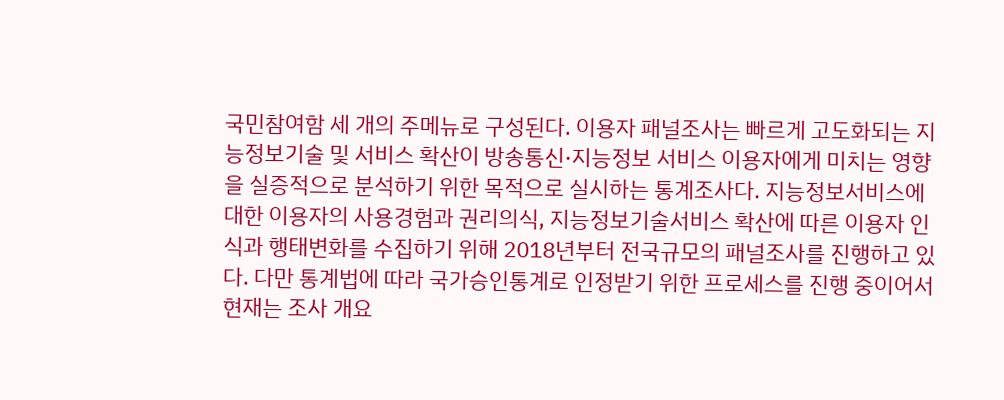국민참여함 세 개의 주메뉴로 구성된다. 이용자 패널조사는 빠르게 고도화되는 지능정보기술 및 서비스 확산이 방송통신·지능정보 서비스 이용자에게 미치는 영향을 실증적으로 분석하기 위한 목적으로 실시하는 통계조사다. 지능정보서비스에 대한 이용자의 사용경험과 권리의식, 지능정보기술서비스 확산에 따른 이용자 인식과 행태변화를 수집하기 위해 2018년부터 전국규모의 패널조사를 진행하고 있다. 다만 통계법에 따라 국가승인통계로 인정받기 위한 프로세스를 진행 중이어서 현재는 조사 개요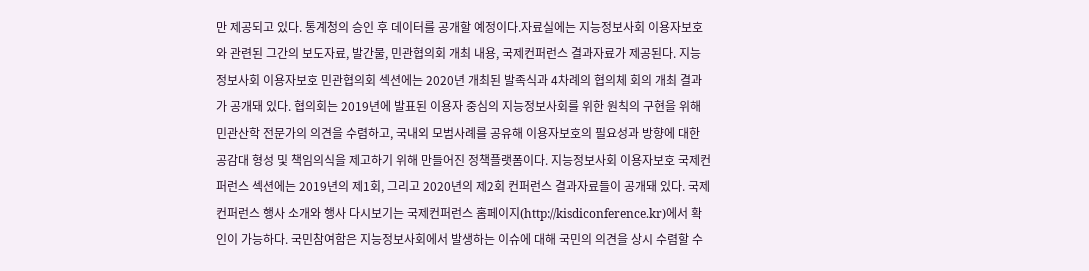만 제공되고 있다. 통계청의 승인 후 데이터를 공개할 예정이다.자료실에는 지능정보사회 이용자보호와 관련된 그간의 보도자료, 발간물, 민관협의회 개최 내용, 국제컨퍼런스 결과자료가 제공된다. 지능정보사회 이용자보호 민관협의회 섹션에는 2020년 개최된 발족식과 4차례의 협의체 회의 개최 결과가 공개돼 있다. 협의회는 2019년에 발표된 이용자 중심의 지능정보사회를 위한 원칙의 구현을 위해 민관산학 전문가의 의견을 수렴하고, 국내외 모범사례를 공유해 이용자보호의 필요성과 방향에 대한 공감대 형성 및 책임의식을 제고하기 위해 만들어진 정책플랫폼이다. 지능정보사회 이용자보호 국제컨퍼런스 섹션에는 2019년의 제1회, 그리고 2020년의 제2회 컨퍼런스 결과자료들이 공개돼 있다. 국제컨퍼런스 행사 소개와 행사 다시보기는 국제컨퍼런스 홈페이지(http://kisdiconference.kr)에서 확인이 가능하다. 국민참여함은 지능정보사회에서 발생하는 이슈에 대해 국민의 의견을 상시 수렴할 수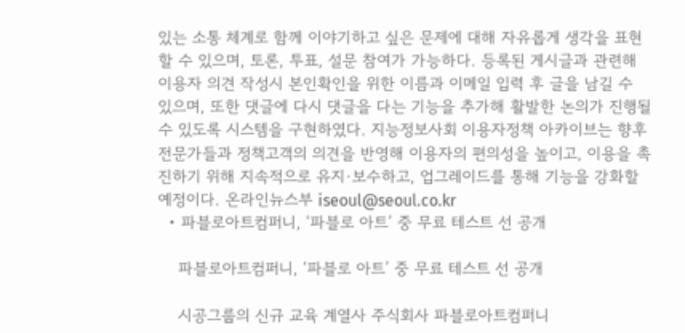있는 소통 체계로 함께 이야기하고 싶은 문제에 대해 자유롭게 생각을 표현할 수 있으며, 토론, 투표, 설문 참여가 가능하다. 등록된 게시글과 관련해 이용자 의견 작성시 본인확인을 위한 이름과 이메일 입력 후 글을 남길 수 있으며, 또한 댓글에 다시 댓글을 다는 기능을 추가해 활발한 논의가 진행될 수 있도록 시스템을 구현하였다. 지능정보사회 이용자정책 아카이브는 향후 전문가들과 정책고객의 의견을 반영해 이용자의 편의성을 높이고, 이용을 촉진하기 위해 지속적으로 유지·보수하고, 업그레이드를 통해 기능을 강화할 예정이다. 온라인뉴스부 iseoul@seoul.co.kr
  • 파블로아트컴퍼니, ‘파블로 아트’ 중 무료 테스트 선 공개

    파블로아트컴퍼니, ‘파블로 아트’ 중 무료 테스트 선 공개

    시공그룹의 신규 교육 계열사 주식회사 파블로아트컴퍼니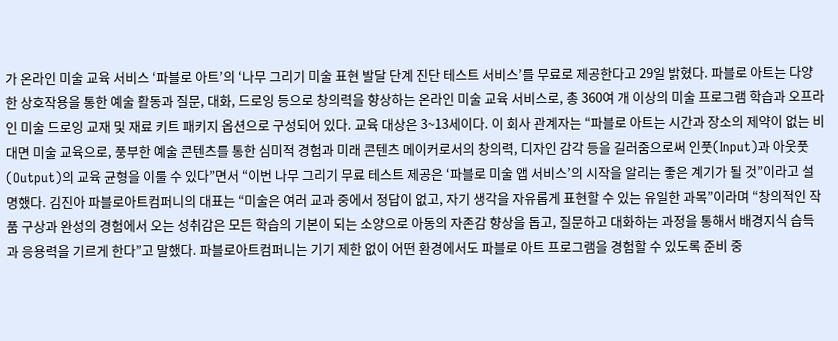가 온라인 미술 교육 서비스 ‘파블로 아트’의 ‘나무 그리기 미술 표현 발달 단계 진단 테스트 서비스’를 무료로 제공한다고 29일 밝혔다. 파블로 아트는 다양한 상호작용을 통한 예술 활동과 질문, 대화, 드로잉 등으로 창의력을 향상하는 온라인 미술 교육 서비스로, 총 360여 개 이상의 미술 프로그램 학습과 오프라인 미술 드로잉 교재 및 재료 키트 패키지 옵션으로 구성되어 있다. 교육 대상은 3~13세이다. 이 회사 관계자는 “파블로 아트는 시간과 장소의 제약이 없는 비대면 미술 교육으로, 풍부한 예술 콘텐츠를 통한 심미적 경험과 미래 콘텐츠 메이커로서의 창의력, 디자인 감각 등을 길러줌으로써 인풋(Input)과 아웃풋(Output)의 교육 균형을 이룰 수 있다”면서 “이번 나무 그리기 무료 테스트 제공은 ‘파블로 미술 앱 서비스’의 시작을 알리는 좋은 계기가 될 것”이라고 설명했다. 김진아 파블로아트컴퍼니의 대표는 “미술은 여러 교과 중에서 정답이 없고, 자기 생각을 자유롭게 표현할 수 있는 유일한 과목”이라며 “창의적인 작품 구상과 완성의 경험에서 오는 성취감은 모든 학습의 기본이 되는 소양으로 아동의 자존감 향상을 돕고, 질문하고 대화하는 과정을 통해서 배경지식 습득과 응용력을 기르게 한다”고 말했다. 파블로아트컴퍼니는 기기 제한 없이 어떤 환경에서도 파블로 아트 프로그램을 경험할 수 있도록 준비 중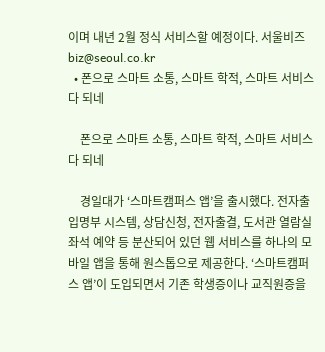이며 내년 2월 정식 서비스할 예정이다. 서울비즈 biz@seoul.co.kr
  • 폰으로 스마트 소통, 스마트 학적, 스마트 서비스 다 되네

    폰으로 스마트 소통, 스마트 학적, 스마트 서비스 다 되네

    경일대가 ‘스마트캠퍼스 앱’을 출시했다. 전자출입명부 시스템, 상담신청, 전자출결, 도서관 열람실 좌석 예약 등 분산되어 있던 웹 서비스를 하나의 모바일 앱을 통해 원스톱으로 제공한다. ‘스마트캠퍼스 앱’이 도입되면서 기존 학생증이나 교직원증을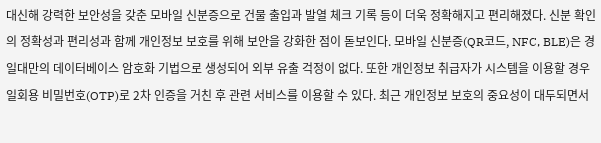대신해 강력한 보안성을 갖춘 모바일 신분증으로 건물 출입과 발열 체크 기록 등이 더욱 정확해지고 편리해졌다. 신분 확인의 정확성과 편리성과 함께 개인정보 보호를 위해 보안을 강화한 점이 돋보인다. 모바일 신분증(QR코드, NFC, BLE)은 경일대만의 데이터베이스 암호화 기법으로 생성되어 외부 유출 걱정이 없다. 또한 개인정보 취급자가 시스템을 이용할 경우 일회용 비밀번호(OTP)로 2차 인증을 거친 후 관련 서비스를 이용할 수 있다. 최근 개인정보 보호의 중요성이 대두되면서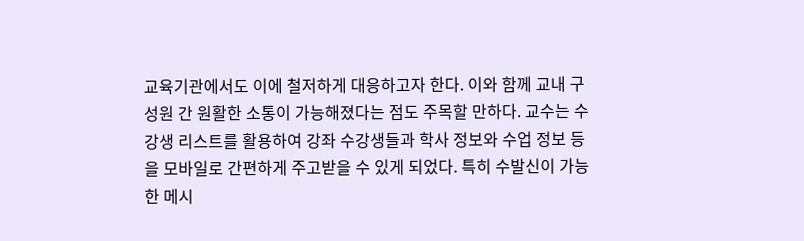교육기관에서도 이에 철저하게 대응하고자 한다. 이와 함께 교내 구성원 간 원활한 소통이 가능해졌다는 점도 주목할 만하다. 교수는 수강생 리스트를 활용하여 강좌 수강생들과 학사 정보와 수업 정보 등을 모바일로 간편하게 주고받을 수 있게 되었다. 특히 수발신이 가능한 메시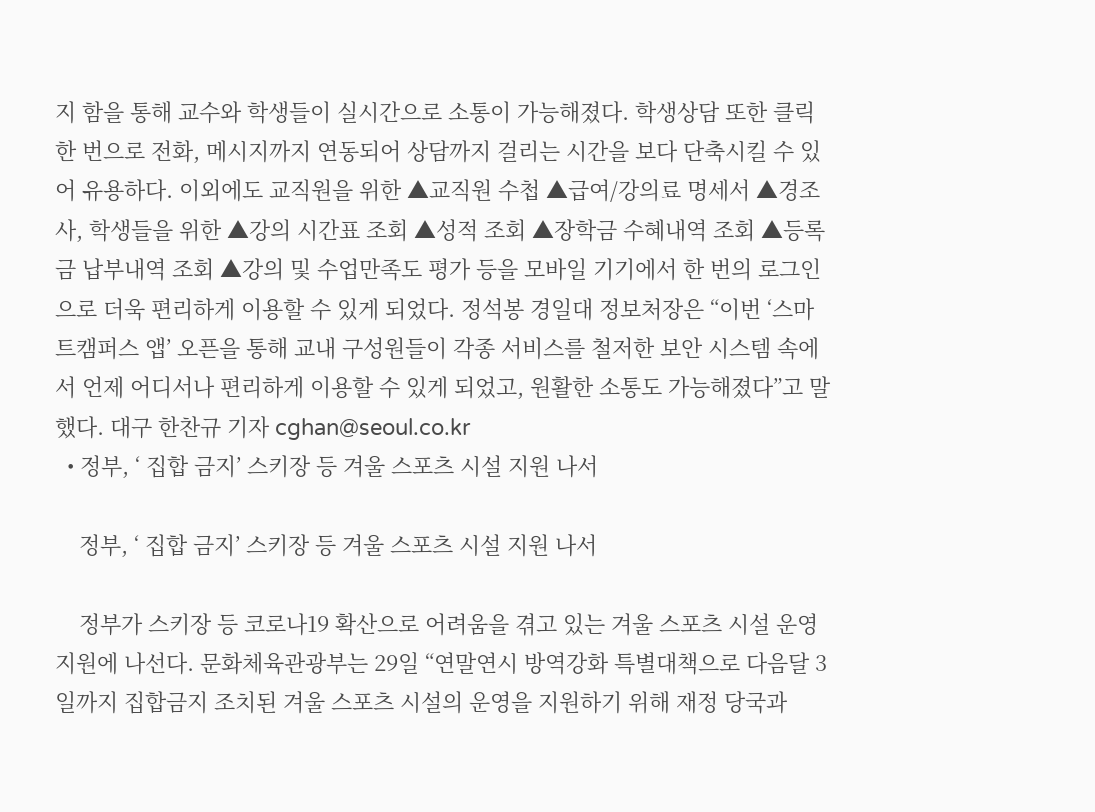지 함을 통해 교수와 학생들이 실시간으로 소통이 가능해졌다. 학생상담 또한 클릭 한 번으로 전화, 메시지까지 연동되어 상담까지 걸리는 시간을 보다 단축시킬 수 있어 유용하다. 이외에도 교직원을 위한 ▲교직원 수첩 ▲급여/강의료 명세서 ▲경조사, 학생들을 위한 ▲강의 시간표 조회 ▲성적 조회 ▲장학금 수혜내역 조회 ▲등록금 납부내역 조회 ▲강의 및 수업만족도 평가 등을 모바일 기기에서 한 번의 로그인으로 더욱 편리하게 이용할 수 있게 되었다. 정석봉 경일대 정보처장은 “이번 ‘스마트캠퍼스 앱’ 오픈을 통해 교내 구성원들이 각종 서비스를 철저한 보안 시스템 속에서 언제 어디서나 편리하게 이용할 수 있게 되었고, 원활한 소통도 가능해졌다”고 말했다. 대구 한찬규 기자 cghan@seoul.co.kr
  • 정부, ‘ 집합 금지’ 스키장 등 겨울 스포츠 시설 지원 나서

    정부, ‘ 집합 금지’ 스키장 등 겨울 스포츠 시설 지원 나서

    정부가 스키장 등 코로나19 확산으로 어려움을 겪고 있는 겨울 스포츠 시설 운영 지원에 나선다. 문화체육관광부는 29일 “연말연시 방역강화 특별대책으로 다음달 3일까지 집합금지 조치된 겨울 스포츠 시설의 운영을 지원하기 위해 재정 당국과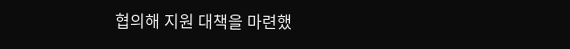협의해 지원 대책을 마련했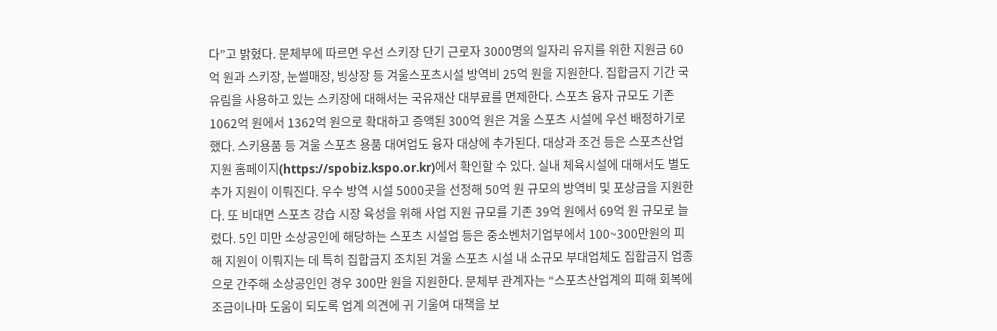다”고 밝혔다. 문체부에 따르면 우선 스키장 단기 근로자 3000명의 일자리 유지를 위한 지원금 60억 원과 스키장, 눈썰매장, 빙상장 등 겨울스포츠시설 방역비 25억 원을 지원한다. 집합금지 기간 국유림을 사용하고 있는 스키장에 대해서는 국유재산 대부료를 면제한다. 스포츠 융자 규모도 기존 1062억 원에서 1362억 원으로 확대하고 증액된 300억 원은 겨울 스포츠 시설에 우선 배정하기로 했다. 스키용품 등 겨울 스포츠 용품 대여업도 융자 대상에 추가된다. 대상과 조건 등은 스포츠산업지원 홈페이지(https://spobiz.kspo.or.kr)에서 확인할 수 있다. 실내 체육시설에 대해서도 별도 추가 지원이 이뤄진다. 우수 방역 시설 5000곳을 선정해 50억 원 규모의 방역비 및 포상금을 지원한다. 또 비대면 스포츠 강습 시장 육성을 위해 사업 지원 규모를 기존 39억 원에서 69억 원 규모로 늘렸다. 5인 미만 소상공인에 해당하는 스포츠 시설업 등은 중소벤처기업부에서 100~300만원의 피해 지원이 이뤄지는 데 특히 집합금지 조치된 겨울 스포츠 시설 내 소규모 부대업체도 집합금지 업종으로 간주해 소상공인인 경우 300만 원을 지원한다. 문체부 관계자는 “스포츠산업계의 피해 회복에 조금이나마 도움이 되도록 업계 의견에 귀 기울여 대책을 보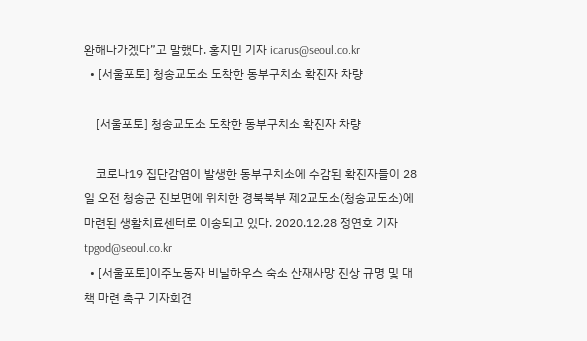완해나가겠다”고 말했다. 홍지민 기자 icarus@seoul.co.kr
  • [서울포토] 청송교도소 도착한 동부구치소 확진자 차량

    [서울포토] 청송교도소 도착한 동부구치소 확진자 차량

    코로나19 집단감염이 발생한 동부구치소에 수감된 확진자들이 28일 오전 청송군 진보면에 위치한 경북북부 제2교도소(청송교도소)에 마련된 생활치료센터로 이송되고 있다. 2020.12.28 정연호 기자 tpgod@seoul.co.kr
  • [서울포토]이주노동자 비닐하우스 숙소 산재사망 진상 규명 및 대책 마련 촉구 기자회견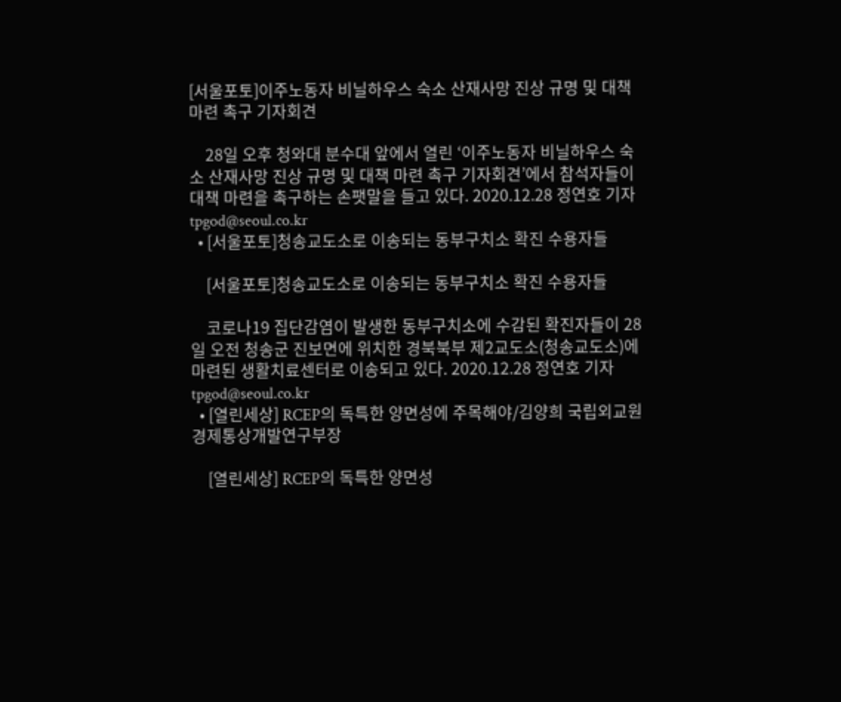[서울포토]이주노동자 비닐하우스 숙소 산재사망 진상 규명 및 대책 마련 촉구 기자회견

    28일 오후 청와대 분수대 앞에서 열린 ‘이주노동자 비닐하우스 숙소 산재사망 진상 규명 및 대책 마련 촉구 기자회견’에서 참석자들이 대책 마련을 촉구하는 손팻말을 들고 있다. 2020.12.28 정연호 기자 tpgod@seoul.co.kr
  • [서울포토]청송교도소로 이송되는 동부구치소 확진 수용자들

    [서울포토]청송교도소로 이송되는 동부구치소 확진 수용자들

    코로나19 집단감염이 발생한 동부구치소에 수감된 확진자들이 28일 오전 청송군 진보면에 위치한 경북북부 제2교도소(청송교도소)에 마련된 생활치료센터로 이송되고 있다. 2020.12.28 정연호 기자 tpgod@seoul.co.kr
  • [열린세상] RCEP의 독특한 양면성에 주목해야/김양희 국립외교원 경제통상개발연구부장

    [열린세상] RCEP의 독특한 양면성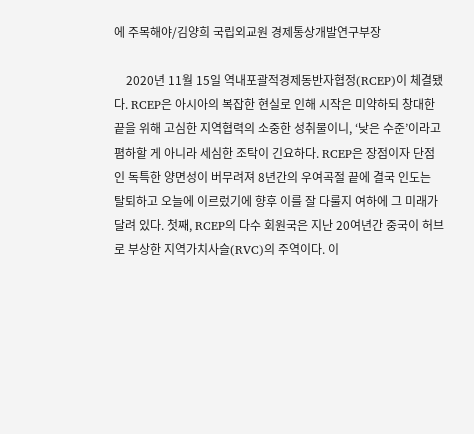에 주목해야/김양희 국립외교원 경제통상개발연구부장

    2020년 11월 15일 역내포괄적경제동반자협정(RCEP)이 체결됐다. RCEP은 아시아의 복잡한 현실로 인해 시작은 미약하되 창대한 끝을 위해 고심한 지역협력의 소중한 성취물이니, ‘낮은 수준’이라고 폄하할 게 아니라 세심한 조탁이 긴요하다. RCEP은 장점이자 단점인 독특한 양면성이 버무려져 8년간의 우여곡절 끝에 결국 인도는 탈퇴하고 오늘에 이르렀기에 향후 이를 잘 다룰지 여하에 그 미래가 달려 있다. 첫째, RCEP의 다수 회원국은 지난 20여년간 중국이 허브로 부상한 지역가치사슬(RVC)의 주역이다. 이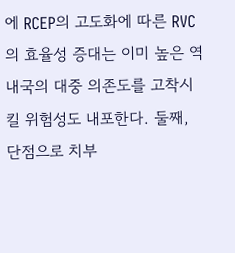에 RCEP의 고도화에 따른 RVC의 효율성 증대는 이미 높은 역내국의 대중 의존도를 고착시킬 위험성도 내포한다. 둘째, 단점으로 치부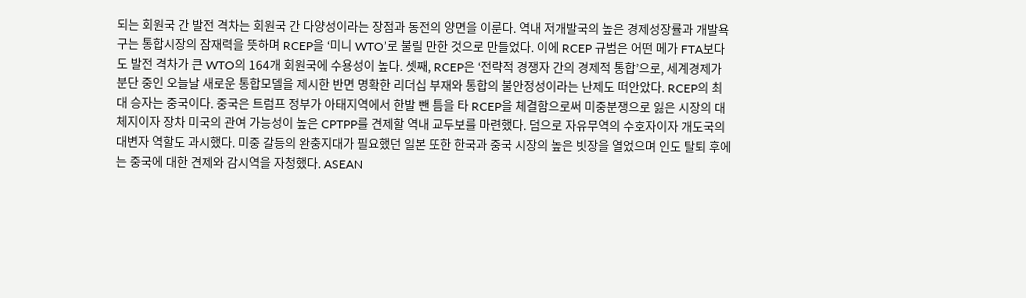되는 회원국 간 발전 격차는 회원국 간 다양성이라는 장점과 동전의 양면을 이룬다. 역내 저개발국의 높은 경제성장률과 개발욕구는 통합시장의 잠재력을 뜻하며 RCEP을 ‘미니 WTO’로 불릴 만한 것으로 만들었다. 이에 RCEP 규범은 어떤 메가 FTA보다도 발전 격차가 큰 WTO의 164개 회원국에 수용성이 높다. 셋째, RCEP은 ‘전략적 경쟁자 간의 경제적 통합’으로, 세계경제가 분단 중인 오늘날 새로운 통합모델을 제시한 반면 명확한 리더십 부재와 통합의 불안정성이라는 난제도 떠안았다. RCEP의 최대 승자는 중국이다. 중국은 트럼프 정부가 아태지역에서 한발 뺀 틈을 타 RCEP을 체결함으로써 미중분쟁으로 잃은 시장의 대체지이자 장차 미국의 관여 가능성이 높은 CPTPP를 견제할 역내 교두보를 마련했다. 덤으로 자유무역의 수호자이자 개도국의 대변자 역할도 과시했다. 미중 갈등의 완충지대가 필요했던 일본 또한 한국과 중국 시장의 높은 빗장을 열었으며 인도 탈퇴 후에는 중국에 대한 견제와 감시역을 자청했다. ASEAN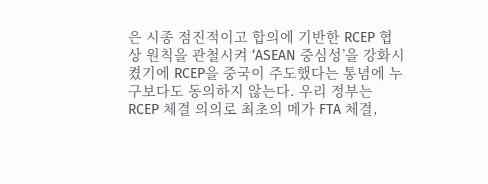은 시종 점진적이고 합의에 기반한 RCEP 협상 원칙을 관철시켜 ‘ASEAN 중심성’을 강화시켰기에 RCEP을 중국이 주도했다는 통념에 누구보다도 동의하지 않는다. 우리 정부는 RCEP 체결 의의로 최초의 메가 FTA 체결,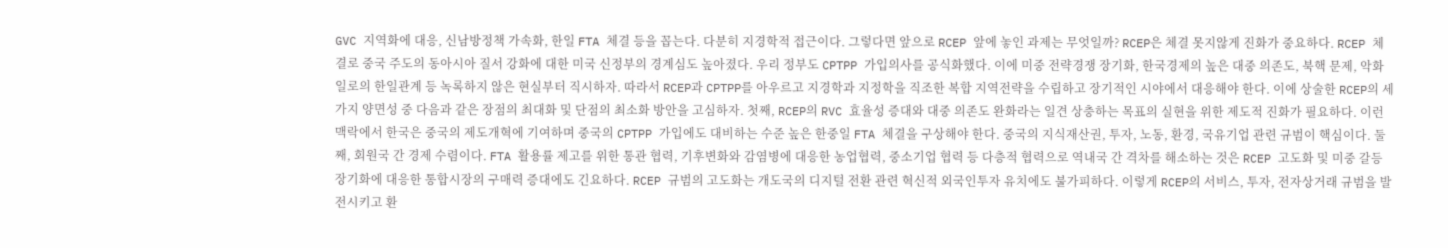GVC 지역화에 대응, 신남방정책 가속화, 한일 FTA 체결 등을 꼽는다. 다분히 지경학적 접근이다. 그렇다면 앞으로 RCEP 앞에 놓인 과제는 무엇일까? RCEP은 체결 못지않게 진화가 중요하다. RCEP 체결로 중국 주도의 동아시아 질서 강화에 대한 미국 신정부의 경계심도 높아졌다. 우리 정부도 CPTPP 가입의사를 공식화했다. 이에 미중 전략경쟁 장기화, 한국경제의 높은 대중 의존도, 북핵 문제, 악화일로의 한일관계 등 녹록하지 않은 현실부터 직시하자. 따라서 RCEP과 CPTPP를 아우르고 지경학과 지정학을 직조한 복합 지역전략을 수립하고 장기적인 시야에서 대응해야 한다. 이에 상술한 RCEP의 세 가지 양면성 중 다음과 같은 장점의 최대화 및 단점의 최소화 방안을 고심하자. 첫째, RCEP의 RVC 효율성 증대와 대중 의존도 완화라는 일견 상충하는 목표의 실현을 위한 제도적 진화가 필요하다. 이런 맥락에서 한국은 중국의 제도개혁에 기여하며 중국의 CPTPP 가입에도 대비하는 수준 높은 한중일 FTA 체결을 구상해야 한다. 중국의 지식재산권, 투자, 노동, 환경, 국유기업 관련 규범이 핵심이다. 둘째, 회원국 간 경제 수렴이다. FTA 활용률 제고를 위한 통관 협력, 기후변화와 감염병에 대응한 농업협력, 중소기업 협력 등 다층적 협력으로 역내국 간 격차를 해소하는 것은 RCEP 고도화 및 미중 갈등 장기화에 대응한 통합시장의 구매력 증대에도 긴요하다. RCEP 규범의 고도화는 개도국의 디지털 전환 관련 혁신적 외국인투자 유치에도 불가피하다. 이렇게 RCEP의 서비스, 투자, 전자상거래 규범을 발전시키고 환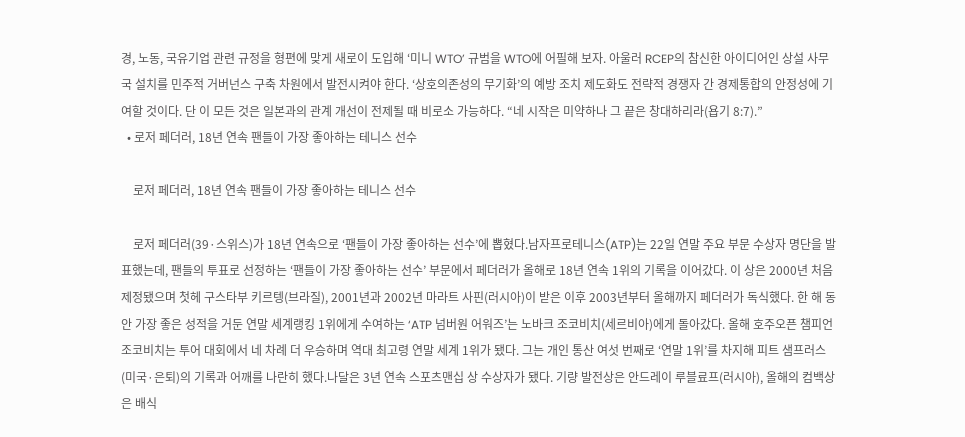경, 노동, 국유기업 관련 규정을 형편에 맞게 새로이 도입해 ‘미니 WTO’ 규범을 WTO에 어필해 보자. 아울러 RCEP의 참신한 아이디어인 상설 사무국 설치를 민주적 거버넌스 구축 차원에서 발전시켜야 한다. ‘상호의존성의 무기화’의 예방 조치 제도화도 전략적 경쟁자 간 경제통합의 안정성에 기여할 것이다. 단 이 모든 것은 일본과의 관계 개선이 전제될 때 비로소 가능하다. “네 시작은 미약하나 그 끝은 창대하리라(욥기 8:7).”
  • 로저 페더러, 18년 연속 팬들이 가장 좋아하는 테니스 선수

    로저 페더러, 18년 연속 팬들이 가장 좋아하는 테니스 선수

    로저 페더러(39·스위스)가 18년 연속으로 ‘팬들이 가장 좋아하는 선수’에 뽑혔다.남자프로테니스(ATP)는 22일 연말 주요 부문 수상자 명단을 발표했는데, 팬들의 투표로 선정하는 ‘팬들이 가장 좋아하는 선수’ 부문에서 페더러가 올해로 18년 연속 1위의 기록을 이어갔다. 이 상은 2000년 처음 제정됐으며 첫헤 구스타부 키르텡(브라질), 2001년과 2002년 마라트 사핀(러시아)이 받은 이후 2003년부터 올해까지 페더러가 독식했다. 한 해 동안 가장 좋은 성적을 거둔 연말 세계랭킹 1위에게 수여하는 ‘ATP 넘버원 어워즈’는 노바크 조코비치(세르비아)에게 돌아갔다. 올해 호주오픈 챔피언 조코비치는 투어 대회에서 네 차례 더 우승하며 역대 최고령 연말 세계 1위가 됐다. 그는 개인 통산 여섯 번째로 ‘연말 1위’를 차지해 피트 샘프러스(미국·은퇴)의 기록과 어깨를 나란히 했다.나달은 3년 연속 스포츠맨십 상 수상자가 됐다. 기량 발전상은 안드레이 루블료프(러시아), 올해의 컴백상은 배식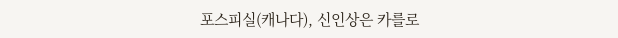포스피실(캐나다), 신인상은 카를로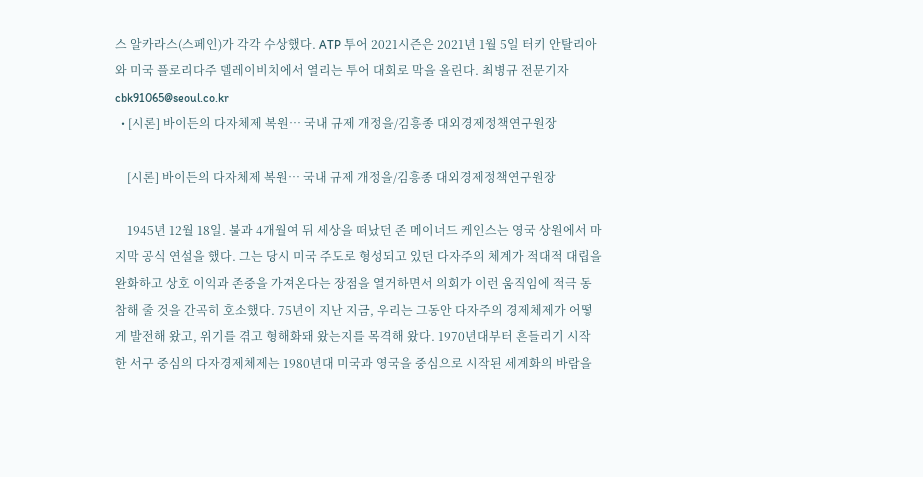스 알카라스(스페인)가 각각 수상했다. ATP 투어 2021시즌은 2021년 1월 5일 터키 안탈리아와 미국 플로리다주 델레이비치에서 열리는 투어 대회로 막을 올린다. 최병규 전문기자 cbk91065@seoul.co.kr
  • [시론] 바이든의 다자체제 복원… 국내 규제 개정을/김흥종 대외경제정책연구원장

    [시론] 바이든의 다자체제 복원… 국내 규제 개정을/김흥종 대외경제정책연구원장

    1945년 12월 18일. 불과 4개월여 뒤 세상을 떠났던 존 메이너드 케인스는 영국 상원에서 마지막 공식 연설을 했다. 그는 당시 미국 주도로 형성되고 있던 다자주의 체계가 적대적 대립을 완화하고 상호 이익과 존중을 가져온다는 장점을 열거하면서 의회가 이런 움직임에 적극 동참해 줄 것을 간곡히 호소했다. 75년이 지난 지금, 우리는 그동안 다자주의 경제체제가 어떻게 발전해 왔고, 위기를 겪고 형해화돼 왔는지를 목격해 왔다. 1970년대부터 흔들리기 시작한 서구 중심의 다자경제체제는 1980년대 미국과 영국을 중심으로 시작된 세계화의 바람을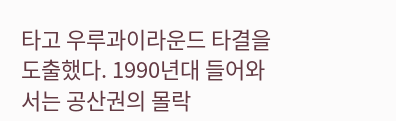타고 우루과이라운드 타결을 도출했다. 1990년대 들어와서는 공산권의 몰락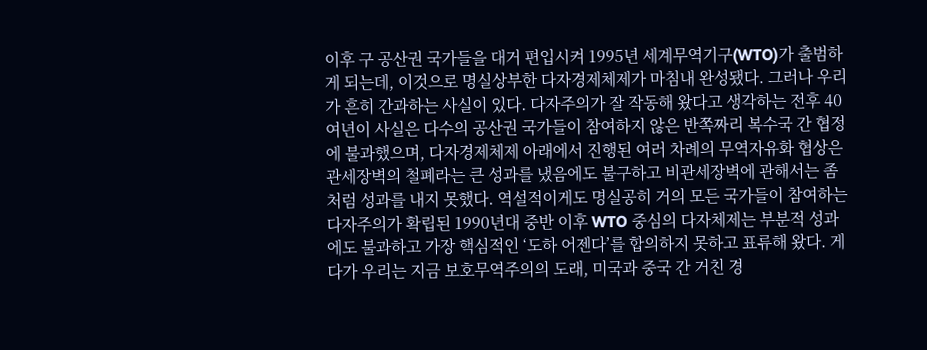이후 구 공산권 국가들을 대거 편입시켜 1995년 세계무역기구(WTO)가 출범하게 되는데, 이것으로 명실상부한 다자경제체제가 마침내 완성됐다. 그러나 우리가 흔히 간과하는 사실이 있다. 다자주의가 잘 작동해 왔다고 생각하는 전후 40여년이 사실은 다수의 공산권 국가들이 참여하지 않은 반쪽짜리 복수국 간 협정에 불과했으며, 다자경제체제 아래에서 진행된 여러 차례의 무역자유화 협상은 관세장벽의 철폐라는 큰 성과를 냈음에도 불구하고 비관세장벽에 관해서는 좀처럼 성과를 내지 못했다. 역설적이게도 명실공히 거의 모든 국가들이 참여하는 다자주의가 확립된 1990년대 중반 이후 WTO 중심의 다자체제는 부분적 성과에도 불과하고 가장 핵심적인 ‘도하 어젠다’를 합의하지 못하고 표류해 왔다. 게다가 우리는 지금 보호무역주의의 도래, 미국과 중국 간 거친 경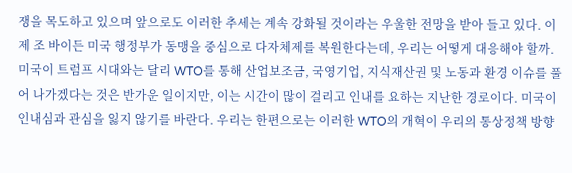쟁을 목도하고 있으며 앞으로도 이러한 추세는 계속 강화될 것이라는 우울한 전망을 받아 들고 있다. 이제 조 바이든 미국 행정부가 동맹을 중심으로 다자체제를 복원한다는데, 우리는 어떻게 대응해야 할까. 미국이 트럼프 시대와는 달리 WTO를 통해 산업보조금, 국영기업, 지식재산권 및 노동과 환경 이슈를 풀어 나가겠다는 것은 반가운 일이지만, 이는 시간이 많이 걸리고 인내를 요하는 지난한 경로이다. 미국이 인내심과 관심을 잃지 않기를 바란다. 우리는 한편으로는 이러한 WTO의 개혁이 우리의 통상정책 방향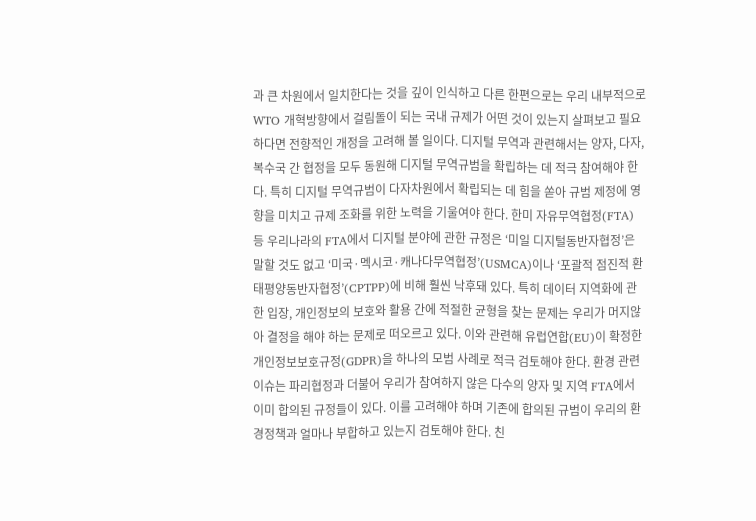과 큰 차원에서 일치한다는 것을 깊이 인식하고 다른 한편으로는 우리 내부적으로 WTO 개혁방향에서 걸림돌이 되는 국내 규제가 어떤 것이 있는지 살펴보고 필요하다면 전향적인 개정을 고려해 볼 일이다. 디지털 무역과 관련해서는 양자, 다자, 복수국 간 협정을 모두 동원해 디지털 무역규범을 확립하는 데 적극 참여해야 한다. 특히 디지털 무역규범이 다자차원에서 확립되는 데 힘을 쏟아 규범 제정에 영향을 미치고 규제 조화를 위한 노력을 기울여야 한다. 한미 자유무역협정(FTA) 등 우리나라의 FTA에서 디지털 분야에 관한 규정은 ‘미일 디지털동반자협정’은 말할 것도 없고 ‘미국·멕시코·캐나다무역협정’(USMCA)이나 ‘포괄적 점진적 환태평양동반자협정’(CPTPP)에 비해 훨씬 낙후돼 있다. 특히 데이터 지역화에 관한 입장, 개인정보의 보호와 활용 간에 적절한 균형을 찾는 문제는 우리가 머지않아 결정을 해야 하는 문제로 떠오르고 있다. 이와 관련해 유럽연합(EU)이 확정한 개인정보보호규정(GDPR)을 하나의 모범 사례로 적극 검토해야 한다. 환경 관련 이슈는 파리협정과 더불어 우리가 참여하지 않은 다수의 양자 및 지역 FTA에서 이미 합의된 규정들이 있다. 이를 고려해야 하며 기존에 합의된 규범이 우리의 환경정책과 얼마나 부합하고 있는지 검토해야 한다. 친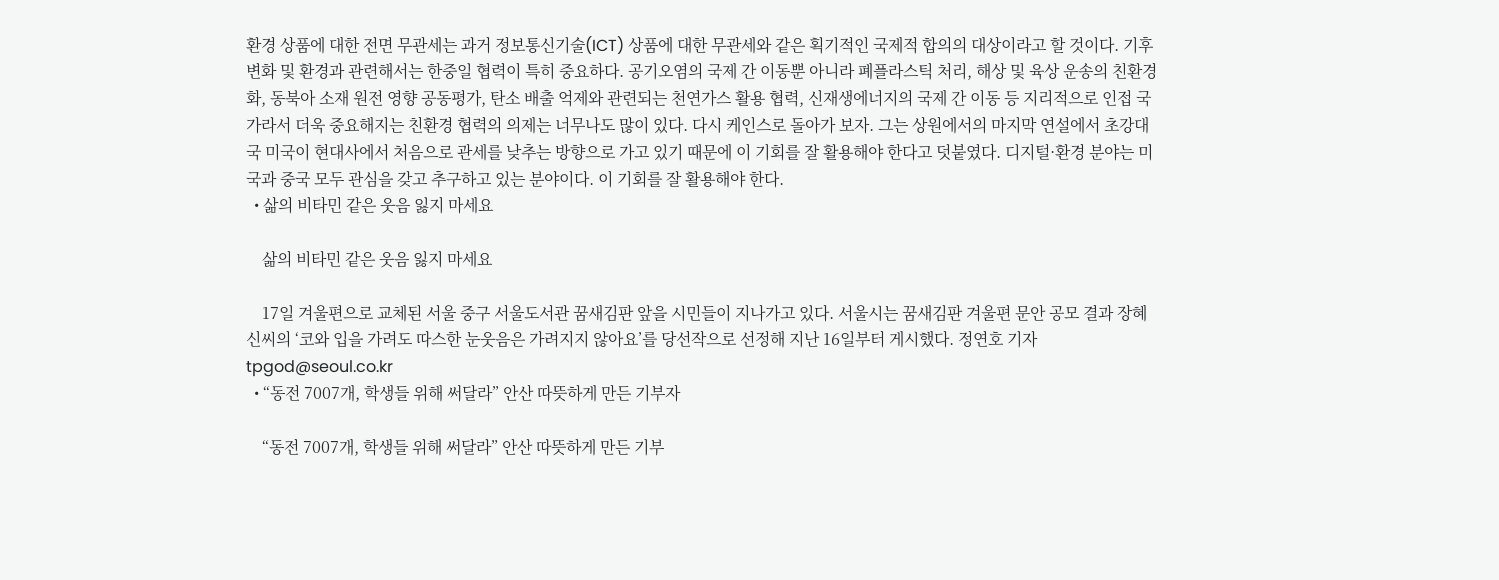환경 상품에 대한 전면 무관세는 과거 정보통신기술(ICT) 상품에 대한 무관세와 같은 획기적인 국제적 합의의 대상이라고 할 것이다. 기후변화 및 환경과 관련해서는 한중일 협력이 특히 중요하다. 공기오염의 국제 간 이동뿐 아니라 폐플라스틱 처리, 해상 및 육상 운송의 친환경화, 동북아 소재 원전 영향 공동평가, 탄소 배출 억제와 관련되는 천연가스 활용 협력, 신재생에너지의 국제 간 이동 등 지리적으로 인접 국가라서 더욱 중요해지는 친환경 협력의 의제는 너무나도 많이 있다. 다시 케인스로 돌아가 보자. 그는 상원에서의 마지막 연설에서 초강대국 미국이 현대사에서 처음으로 관세를 낮추는 방향으로 가고 있기 때문에 이 기회를 잘 활용해야 한다고 덧붙였다. 디지털·환경 분야는 미국과 중국 모두 관심을 갖고 추구하고 있는 분야이다. 이 기회를 잘 활용해야 한다.
  • 삶의 비타민 같은 웃음 잃지 마세요

    삶의 비타민 같은 웃음 잃지 마세요

    17일 겨울편으로 교체된 서울 중구 서울도서관 꿈새김판 앞을 시민들이 지나가고 있다. 서울시는 꿈새김판 겨울편 문안 공모 결과 장혜신씨의 ‘코와 입을 가려도 따스한 눈웃음은 가려지지 않아요’를 당선작으로 선정해 지난 16일부터 게시했다. 정연호 기자 tpgod@seoul.co.kr
  • “동전 7007개, 학생들 위해 써달라” 안산 따뜻하게 만든 기부자

    “동전 7007개, 학생들 위해 써달라” 안산 따뜻하게 만든 기부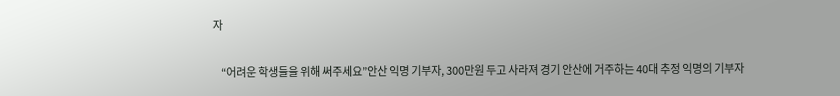자

    “어려운 학생들을 위해 써주세요”안산 익명 기부자, 300만원 두고 사라져 경기 안산에 거주하는 40대 추정 익명의 기부자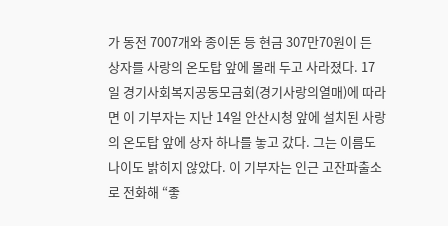가 동전 7007개와 종이돈 등 현금 307만70원이 든 상자를 사랑의 온도탑 앞에 몰래 두고 사라졌다. 17일 경기사회복지공동모금회(경기사랑의열매)에 따라면 이 기부자는 지난 14일 안산시청 앞에 설치된 사랑의 온도탑 앞에 상자 하나를 놓고 갔다. 그는 이름도 나이도 밝히지 않았다. 이 기부자는 인근 고잔파출소로 전화해 “좋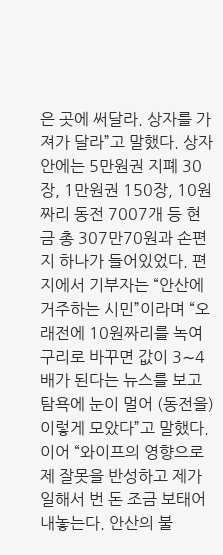은 곳에 써달라. 상자를 가져가 달라”고 말했다. 상자 안에는 5만원권 지폐 30장, 1만원권 150장, 10원짜리 동전 7007개 등 현금 총 307만70원과 손편지 하나가 들어있었다. 편지에서 기부자는 “안산에 거주하는 시민”이라며 “오래전에 10원짜리를 녹여 구리로 바꾸면 값이 3∼4배가 된다는 뉴스를 보고 탐욕에 눈이 멀어 (동전을) 이렇게 모았다”고 말했다. 이어 “와이프의 영향으로 제 잘못을 반성하고 제가 일해서 번 돈 조금 보태어 내놓는다. 안산의 불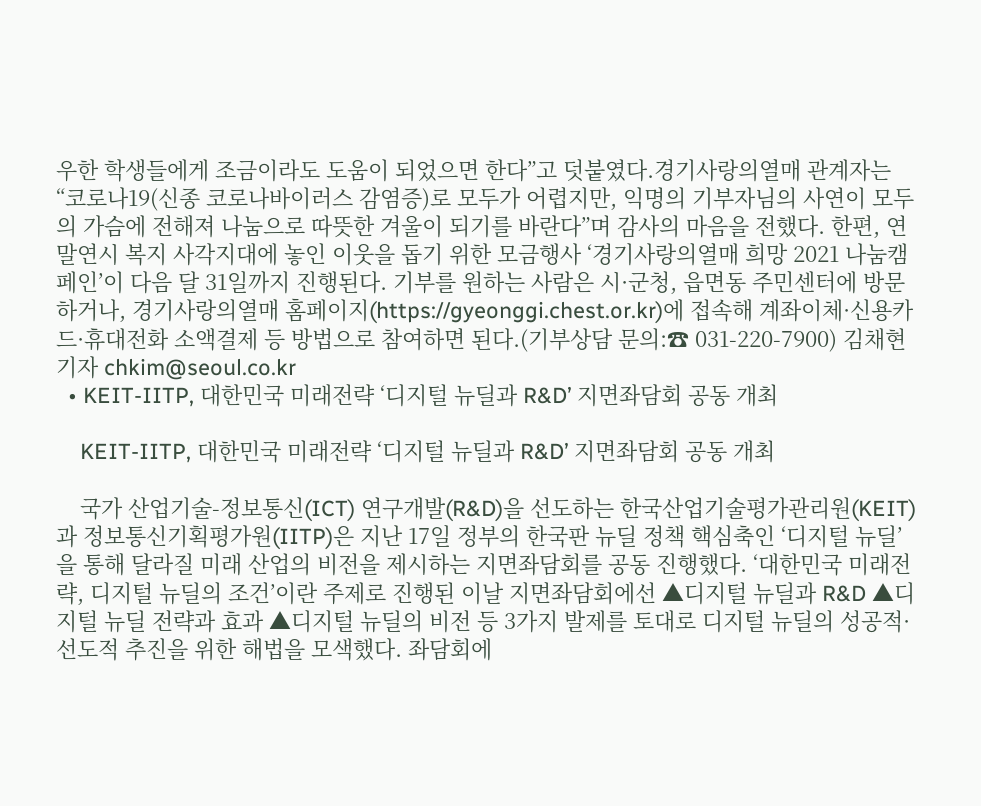우한 학생들에게 조금이라도 도움이 되었으면 한다”고 덧붙였다.경기사랑의열매 관계자는 “코로나19(신종 코로나바이러스 감염증)로 모두가 어렵지만, 익명의 기부자님의 사연이 모두의 가슴에 전해져 나눔으로 따뜻한 겨울이 되기를 바란다”며 감사의 마음을 전했다. 한편, 연말연시 복지 사각지대에 놓인 이웃을 돕기 위한 모금행사 ‘경기사랑의열매 희망 2021 나눔캠페인’이 다음 달 31일까지 진행된다. 기부를 원하는 사람은 시·군청, 읍면동 주민센터에 방문하거나, 경기사랑의열매 홈페이지(https://gyeonggi.chest.or.kr)에 접속해 계좌이체·신용카드·휴대전화 소액결제 등 방법으로 참여하면 된다.(기부상담 문의:☎ 031-220-7900) 김채현 기자 chkim@seoul.co.kr
  • KEIT-IITP, 대한민국 미래전략 ‘디지털 뉴딜과 R&D’ 지면좌담회 공동 개최

    KEIT-IITP, 대한민국 미래전략 ‘디지털 뉴딜과 R&D’ 지면좌담회 공동 개최

    국가 산업기술-정보통신(ICT) 연구개발(R&D)을 선도하는 한국산업기술평가관리원(KEIT)과 정보통신기획평가원(IITP)은 지난 17일 정부의 한국판 뉴딜 정책 핵심축인 ‘디지털 뉴딜’을 통해 달라질 미래 산업의 비전을 제시하는 지면좌담회를 공동 진행했다. ‘대한민국 미래전략, 디지털 뉴딜의 조건’이란 주제로 진행된 이날 지면좌담회에선 ▲디지털 뉴딜과 R&D ▲디지털 뉴딜 전략과 효과 ▲디지털 뉴딜의 비전 등 3가지 발제를 토대로 디지털 뉴딜의 성공적·선도적 추진을 위한 해법을 모색했다. 좌담회에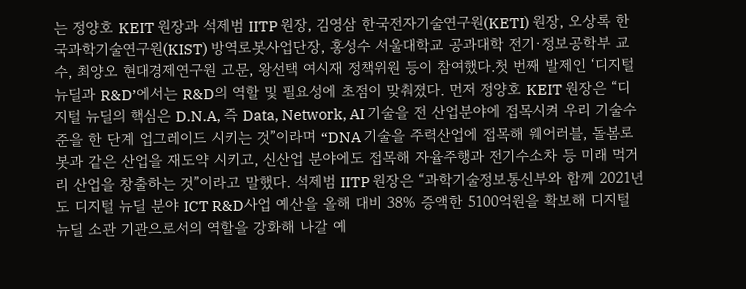는 정양호 KEIT 원장과 석제범 IITP 원장, 김영삼 한국전자기술연구원(KETI) 원장, 오상록 한국과학기술연구원(KIST) 방역로봇사업단장, 홍성수 서울대학교 공과대학 전기·정보공학부 교수, 최양오 현대경제연구원 고문, 왕선택 여시재 정책위원 등이 참여했다.첫 번째 발제인 ‘디지털 뉴딜과 R&D’에서는 R&D의 역할 및 필요성에 초점이 맞춰졌다. 먼저 정양호 KEIT 원장은 “디지털 뉴딜의 핵심은 D.N.A, 즉 Data, Network, AI 기술을 전 산업분야에 접목시켜 우리 기술수준을 한 단계 업그레이드 시키는 것”이라며 “DNA 기술을 주력산업에 접목해 웨어러블, 돌봄로봇과 같은 산업을 재도약 시키고, 신산업 분야에도 접목해 자율주행과 전기수소차 등 미래 먹거리 산업을 창출하는 것”이라고 말했다. 석제범 IITP 원장은 “과학기술정보통신부와 함께 2021년도 디지털 뉴딜 분야 ICT R&D사업 예산을 올해 대비 38% 증액한 5100억원을 확보해 디지털 뉴딜 소관 기관으로서의 역할을 강화해 나갈 예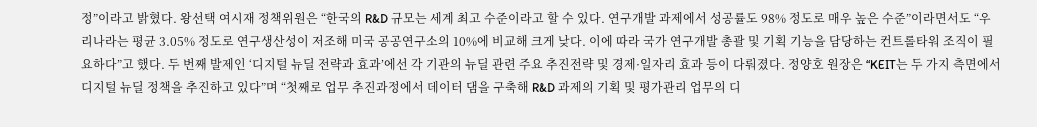정”이라고 밝혔다. 왕선택 여시재 정책위원은 “한국의 R&D 규모는 세계 최고 수준이라고 할 수 있다. 연구개발 과제에서 성공률도 98% 정도로 매우 높은 수준”이라면서도 “우리나라는 평균 3.05% 정도로 연구생산성이 저조해 미국 공공연구소의 10%에 비교해 크게 낮다. 이에 따라 국가 연구개발 총괄 및 기획 기능을 담당하는 컨트롤타워 조직이 필요하다”고 했다. 두 번째 발제인 ‘디지털 뉴딜 전략과 효과’에선 각 기관의 뉴딜 관련 주요 추진전략 및 경제·일자리 효과 등이 다뤄졌다. 정양호 원장은 “KEIT는 두 가지 측면에서 디지털 뉴딜 정책을 추진하고 있다”며 “첫째로 업무 추진과정에서 데이터 댐을 구축해 R&D 과제의 기획 및 평가관리 업무의 디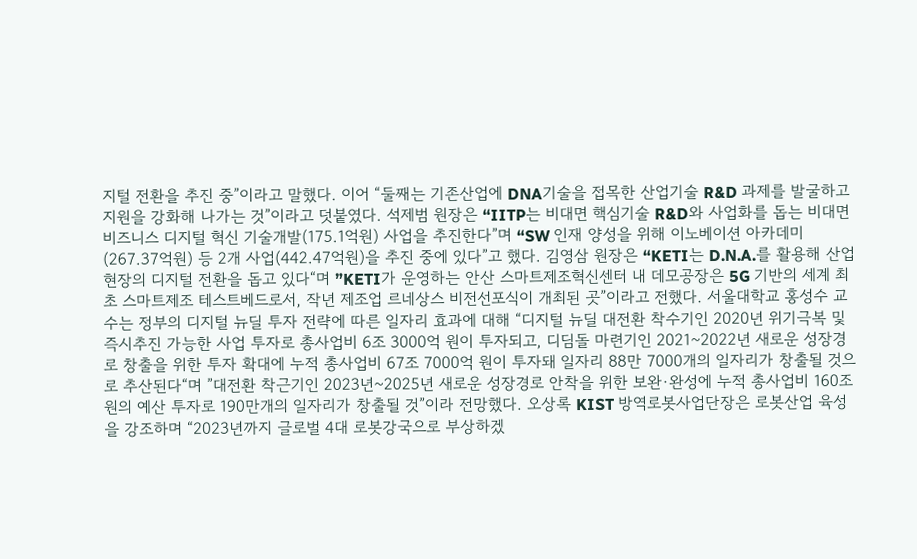지털 전환을 추진 중”이라고 말했다. 이어 “둘째는 기존산업에 DNA기술을 접목한 산업기술 R&D 과제를 발굴하고 지원을 강화해 나가는 것”이라고 덧붙였다. 석제범 원장은 “IITP는 비대면 핵심기술 R&D와 사업화를 돕는 비대면 비즈니스 디지털 혁신 기술개발(175.1억원) 사업을 추진한다”며 “SW 인재 양성을 위해 이노베이션 아카데미(267.37억원) 등 2개 사업(442.47억원)을 추진 중에 있다”고 했다. 김영삼 원장은 “KETI는 D.N.A.를 활용해 산업 현장의 디지털 전환을 돕고 있다“며 ”KETI가 운영하는 안산 스마트제조혁신센터 내 데모공장은 5G 기반의 세계 최초 스마트제조 테스트베드로서, 작년 제조업 르네상스 비전선포식이 개최된 곳”이라고 전했다. 서울대학교 홍성수 교수는 정부의 디지털 뉴딜 투자 전략에 따른 일자리 효과에 대해 “디지털 뉴딜 대전환 착수기인 2020년 위기극복 및 즉시추진 가능한 사업 투자로 총사업비 6조 3000억 원이 투자되고, 디딤돌 마련기인 2021~2022년 새로운 성장경로 창출을 위한 투자 확대에 누적 총사업비 67조 7000억 원이 투자돼 일자리 88만 7000개의 일자리가 창출될 것으로 추산된다“며 ”대전환 착근기인 2023년~2025년 새로운 성장경로 안착을 위한 보완·완성에 누적 총사업비 160조 원의 예산 투자로 190만개의 일자리가 창출될 것”이라 전망했다. 오상록 KIST 방역로봇사업단장은 로봇산업 육성을 강조하며 “2023년까지 글로벌 4대 로봇강국으로 부상하겠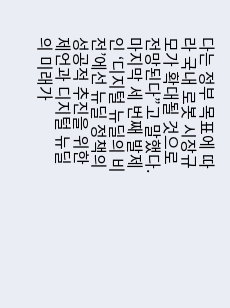다는 정부 목표에 따라 국내 로봇 시장규모가 확대될 것으로 전망된다”고 말했다.마지막 세 번째 발제인 ‘디지털 뉴딜의 비전’에선 뉴딜 정책의 성공적 추진을 위한 제언과 디지털 뉴딜의 미래가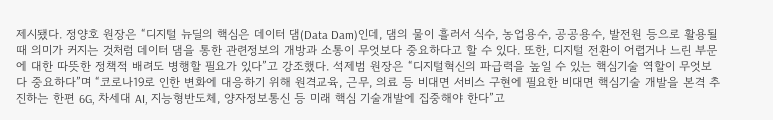제시됐다. 정양호 원장은 “디지털 뉴딜의 핵심은 데이터 댐(Data Dam)인데, 댐의 물이 흘러서 식수, 농업용수, 공공용수, 발전원 등으로 활용될 때 의미가 커지는 것처럼 데이터 댐을 통한 관련정보의 개방과 소통이 무엇보다 중요하다고 할 수 있다. 또한, 디지털 전환이 어렵거나 느린 부문에 대한 따뜻한 정책적 배려도 병행할 필요가 있다”고 강조했다. 석제범 원장은 “디지털혁신의 파급력을 높일 수 있는 핵심기술 역할이 무엇보다 중요하다”며 “코로나19로 인한 변화에 대응하기 위해 원격교육, 근무, 의료 등 비대면 서비스 구현에 필요한 비대면 핵심기술 개발을 본격 추진하는 한편 6G, 차세대 AI, 지능형반도체, 양자정보통신 등 미래 핵심 기술개발에 집중해야 한다”고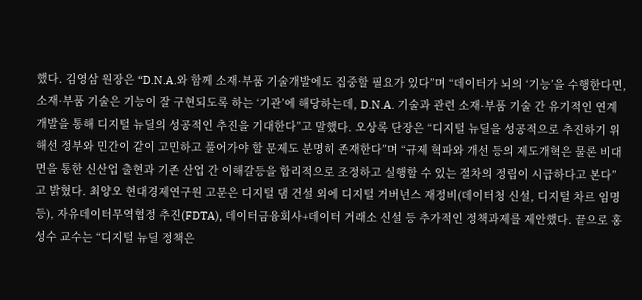했다. 김영삼 원장은 “D.N.A.와 함께 소재·부품 기술개발에도 집중할 필요가 있다”며 “데이터가 뇌의 ‘기능’을 수행한다면, 소재·부품 기술은 기능이 잘 구현되도록 하는 ‘기관’에 해당하는데, D.N.A. 기술과 관련 소재·부품 기술 간 유기적인 연계개발을 통해 디지털 뉴딜의 성공적인 추진을 기대한다”고 말했다. 오상록 단장은 “디지털 뉴딜을 성공적으로 추진하기 위해선 정부와 민간이 같이 고민하고 풀어가야 할 문제도 분명히 존재한다”며 “규제 혁파와 개선 등의 제도개혁은 물론 비대면을 통한 신산업 출현과 기존 산업 간 이해갈등을 합리적으로 조정하고 실행할 수 있는 절차의 정립이 시급하다고 본다”고 밝혔다. 최양오 현대경제연구원 고문은 디지털 댐 건설 외에 디지털 거버넌스 재정비(데이터청 신설, 디지털 차르 임명 등), 자유데이터무역협정 추진(FDTA), 데이터금융회사+데이터 거래소 신설 등 추가적인 정책과제를 제안했다. 끝으로 홍성수 교수는 “디지털 뉴딜 정책은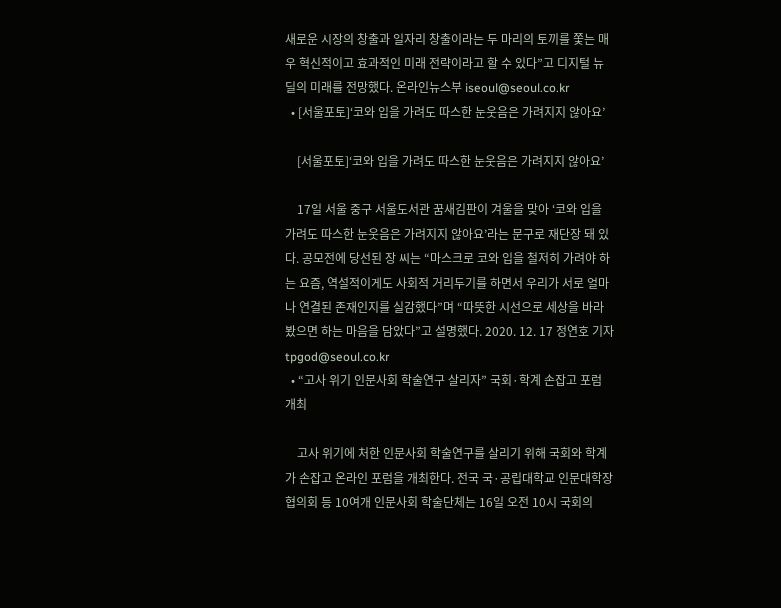새로운 시장의 창출과 일자리 창출이라는 두 마리의 토끼를 쫓는 매우 혁신적이고 효과적인 미래 전략이라고 할 수 있다”고 디지털 뉴딜의 미래를 전망했다. 온라인뉴스부 iseoul@seoul.co.kr
  • [서울포토]‘코와 입을 가려도 따스한 눈웃음은 가려지지 않아요’

    [서울포토]‘코와 입을 가려도 따스한 눈웃음은 가려지지 않아요’

    17일 서울 중구 서울도서관 꿈새김판이 겨울을 맞아 ‘코와 입을 가려도 따스한 눈웃음은 가려지지 않아요’라는 문구로 재단장 돼 있다. 공모전에 당선된 장 씨는 “마스크로 코와 입을 철저히 가려야 하는 요즘, 역설적이게도 사회적 거리두기를 하면서 우리가 서로 얼마나 연결된 존재인지를 실감했다”며 “따뜻한 시선으로 세상을 바라봤으면 하는 마음을 담았다”고 설명했다. 2020. 12. 17 정연호 기자 tpgod@seoul.co.kr
  • “고사 위기 인문사회 학술연구 살리자” 국회·학계 손잡고 포럼 개최

    고사 위기에 처한 인문사회 학술연구를 살리기 위해 국회와 학계가 손잡고 온라인 포럼을 개최한다. 전국 국·공립대학교 인문대학장협의회 등 10여개 인문사회 학술단체는 16일 오전 10시 국회의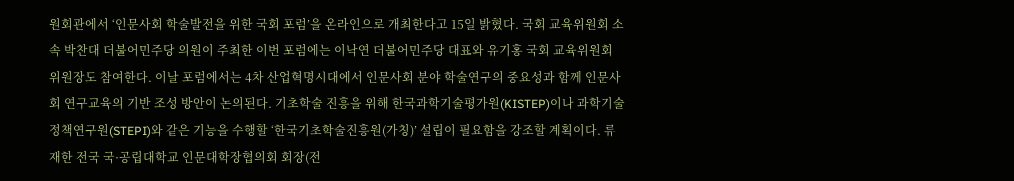원회관에서 ‘인문사회 학술발전을 위한 국회 포럼’을 온라인으로 개최한다고 15일 밝혔다. 국회 교육위원회 소속 박찬대 더불어민주당 의원이 주최한 이번 포럼에는 이낙연 더불어민주당 대표와 유기홍 국회 교육위원회 위원장도 참여한다. 이날 포럼에서는 4차 산업혁명시대에서 인문사회 분야 학술연구의 중요성과 함께 인문사회 연구교육의 기반 조성 방안이 논의된다. 기초학술 진흥을 위해 한국과학기술평가원(KISTEP)이나 과학기술정책연구원(STEPI)와 같은 기능을 수행할 ‘한국기초학술진흥원(가칭)’ 설립이 필요함을 강조할 계획이다. 류재한 전국 국·공립대학교 인문대학장협의회 회장(전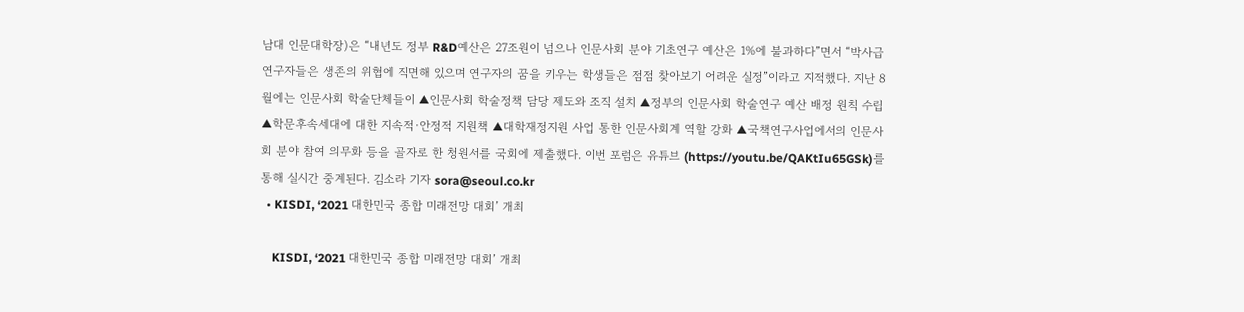남대 인문대학장)은 “내년도 정부 R&D예산은 27조원이 넘으나 인문사회 분야 기초연구 예산은 1%에 불과하다”면서 “박사급 연구자들은 생존의 위협에 직면해 있으며 연구자의 꿈을 키우는 학생들은 점점 찾아보기 어려운 실정”이라고 지적했다. 지난 8월에는 인문사회 학술단체들이 ▲인문사회 학술정책 담당 제도와 조직 설치 ▲정부의 인문사회 학술연구 예산 배정 원칙 수립 ▲학문후속세대에 대한 지속적·안정적 지원책 ▲대학재정지원 사업 통한 인문사회계 역할 강화 ▲국책연구사업에서의 인문사회 분야 참여 의무화 등을 골자로 한 청원서를 국회에 제출했다. 이번 포럼은 유튜브 (https://youtu.be/QAKtIu65GSk)를 통해 실시간 중계된다. 김소라 기자 sora@seoul.co.kr
  • KISDI, ‘2021 대한민국 종합 미래전망 대회’ 개최

    KISDI, ‘2021 대한민국 종합 미래전망 대회’ 개최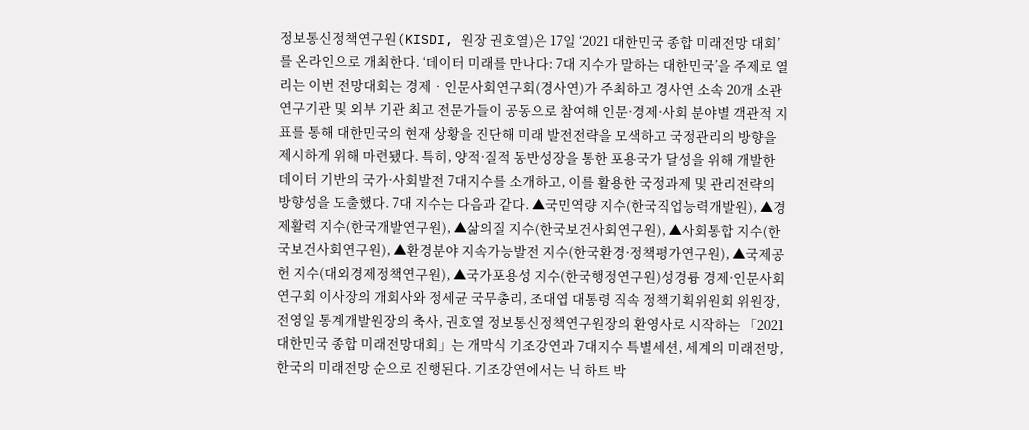정보통신정책연구원(KISDI, 원장 권호열)은 17일 ‘2021 대한민국 종합 미래전망 대회’를 온라인으로 개최한다. ‘데이터 미래를 만나다: 7대 지수가 말하는 대한민국’을 주제로 열리는 이번 전망대회는 경제‧인문사회연구회(경사연)가 주최하고 경사연 소속 20개 소관 연구기관 및 외부 기관 최고 전문가들이 공동으로 참여해 인문·경제·사회 분야별 객관적 지표를 통해 대한민국의 현재 상황을 진단해 미래 발전전략을 모색하고 국정관리의 방향을 제시하게 위해 마련됐다. 특히, 양적·질적 동반성장을 통한 포용국가 달성을 위해 개발한 데이터 기반의 국가·사회발전 7대지수를 소개하고, 이를 활용한 국정과제 및 관리전략의 방향성을 도출했다. 7대 지수는 다음과 같다. ▲국민역량 지수(한국직업능력개발원), ▲경제활력 지수(한국개발연구원), ▲삶의질 지수(한국보건사회연구원), ▲사회통합 지수(한국보건사회연구원), ▲환경분야 지속가능발전 지수(한국환경·정책평가연구원), ▲국제공헌 지수(대외경제정책연구원), ▲국가포용성 지수(한국행정연구원)성경륭 경제·인문사회연구회 이사장의 개회사와 정세균 국무총리, 조대엽 대통령 직속 정책기획위원회 위원장, 전영일 통계개발원장의 축사, 권호열 정보통신정책연구원장의 환영사로 시작하는 「2021 대한민국 종합 미래전망대회」는 개막식 기조강연과 7대지수 특별세션, 세계의 미래전망, 한국의 미래전망 순으로 진행된다. 기조강연에서는 닉 하트 박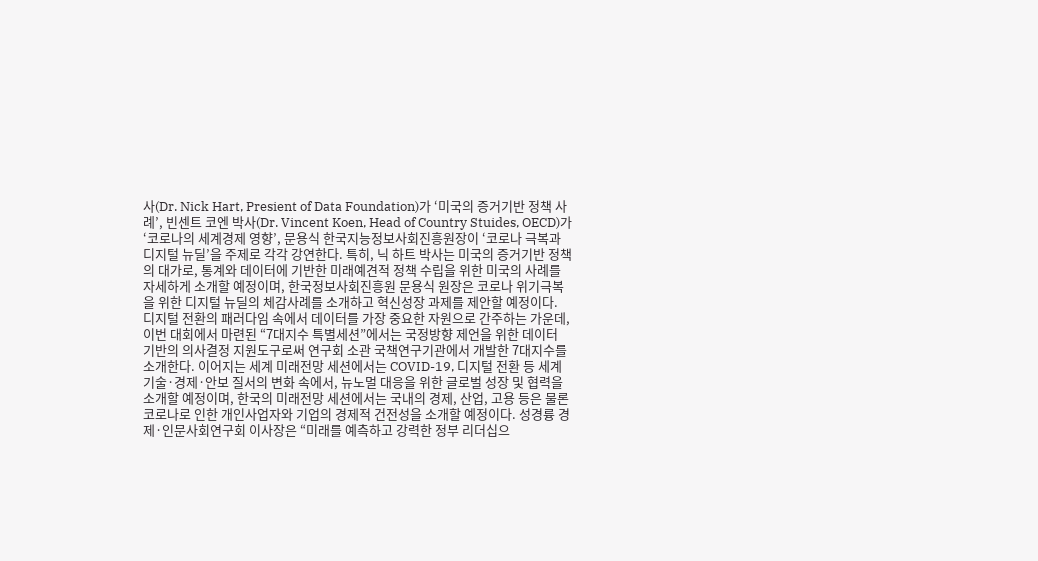사(Dr. Nick Hart, Presient of Data Foundation)가 ‘미국의 증거기반 정책 사례’, 빈센트 코엔 박사(Dr. Vincent Koen, Head of Country Stuides, OECD)가 ‘코로나의 세계경제 영향’, 문용식 한국지능정보사회진흥원장이 ‘코로나 극복과 디지털 뉴딜’을 주제로 각각 강연한다. 특히, 닉 하트 박사는 미국의 증거기반 정책의 대가로, 통계와 데이터에 기반한 미래예견적 정책 수립을 위한 미국의 사례를 자세하게 소개할 예정이며, 한국정보사회진흥원 문용식 원장은 코로나 위기극복을 위한 디지털 뉴딜의 체감사례를 소개하고 혁신성장 과제를 제안할 예정이다. 디지털 전환의 패러다임 속에서 데이터를 가장 중요한 자원으로 간주하는 가운데, 이번 대회에서 마련된 “7대지수 특별세션”에서는 국정방향 제언을 위한 데이터 기반의 의사결정 지원도구로써 연구회 소관 국책연구기관에서 개발한 7대지수를 소개한다. 이어지는 세계 미래전망 세션에서는 COVID-19, 디지털 전환 등 세계 기술·경제·안보 질서의 변화 속에서, 뉴노멀 대응을 위한 글로벌 성장 및 협력을 소개할 예정이며, 한국의 미래전망 세션에서는 국내의 경제, 산업, 고용 등은 물론 코로나로 인한 개인사업자와 기업의 경제적 건전성을 소개할 예정이다. 성경륭 경제·인문사회연구회 이사장은 “미래를 예측하고 강력한 정부 리더십으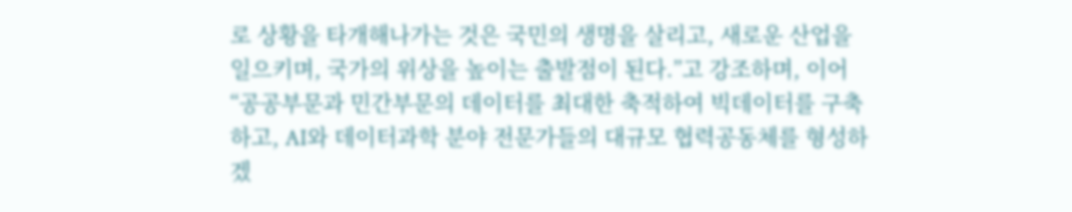로 상황을 타개해나가는 것은 국민의 생명을 살리고, 새로운 산업을 일으키며, 국가의 위상을 높이는 출발점이 된다.”고 강조하며, 이어 “공공부문과 민간부문의 데이터를 최대한 축적하여 빅데이터를 구축하고, AI와 데이터과학 분야 전문가들의 대규모 협력공동체를 형성하겠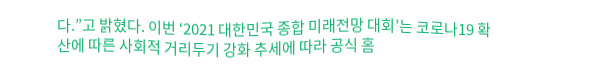다.”고 밝혔다. 이번 ‘2021 대한민국 종합 미래전망 대회’는 코로나19 확산에 따른 사회적 거리두기 강화 추세에 따라 공식 홈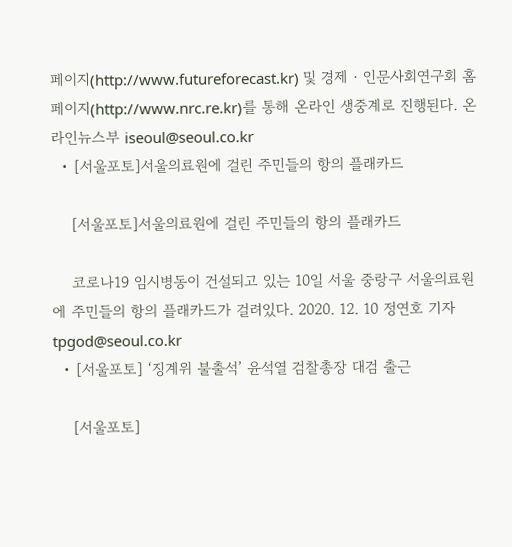페이지(http://www.futureforecast.kr) 및 경제‧인문사회연구회 홈페이지(http://www.nrc.re.kr)를 통해 온라인 생중계로 진행된다. 온라인뉴스부 iseoul@seoul.co.kr
  • [서울포토]서울의료원에 걸린 주민들의 항의 플래카드

    [서울포토]서울의료원에 걸린 주민들의 항의 플래카드

    코로나19 임시병동이 건설되고 있는 10일 서울 중랑구 서울의료원에 주민들의 항의 플래카드가 걸려있다. 2020. 12. 10 정연호 기자 tpgod@seoul.co.kr
  • [서울포토] ‘징계위 불출석’ 윤석열 검찰총장 대검 출근

    [서울포토]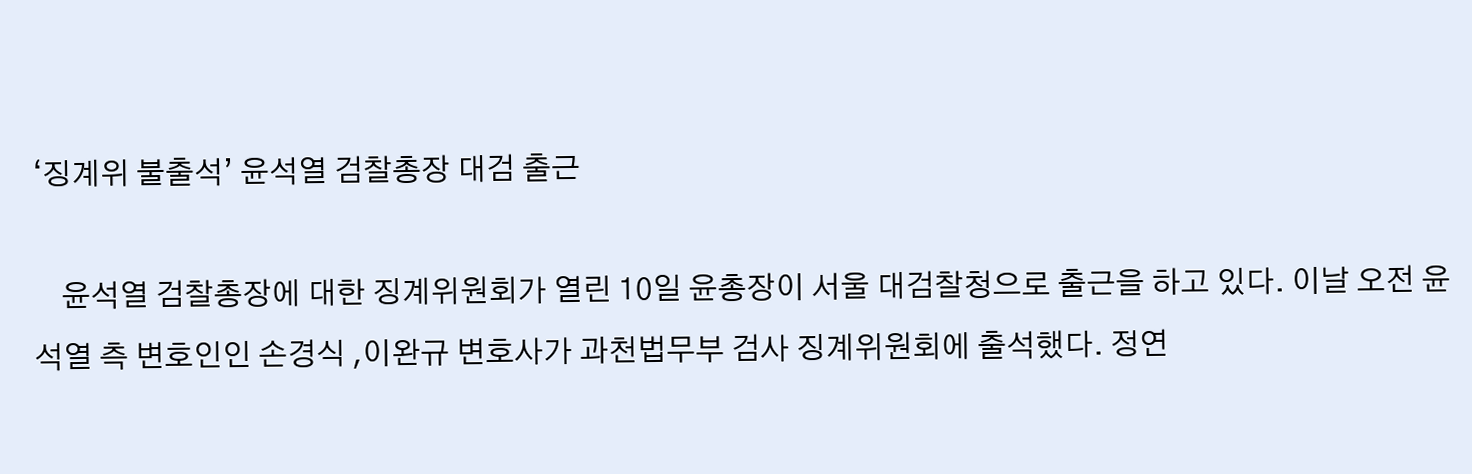‘징계위 불출석’ 윤석열 검찰총장 대검 출근

    윤석열 검찰총장에 대한 징계위원회가 열린 10일 윤총장이 서울 대검찰청으로 출근을 하고 있다. 이날 오전 윤석열 측 변호인인 손경식 ,이완규 변호사가 과천법무부 검사 징계위원회에 출석했다. 정연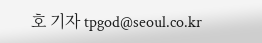호 기자 tpgod@seoul.co.kr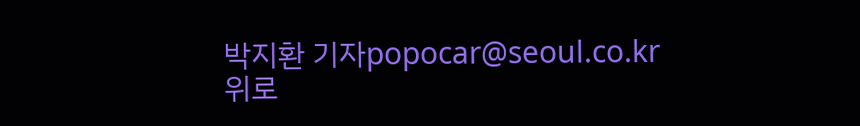박지환 기자popocar@seoul.co.kr
위로